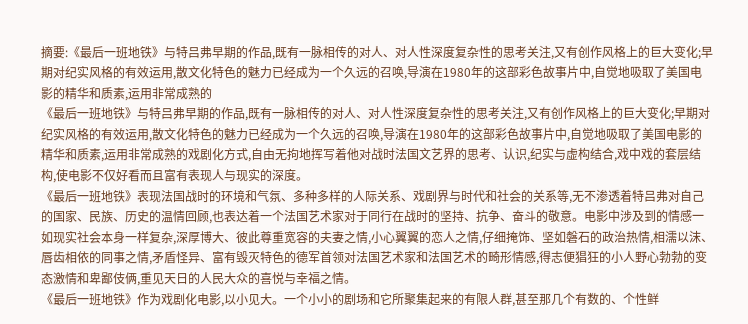摘要:《最后一班地铁》与特吕弗早期的作品,既有一脉相传的对人、对人性深度复杂性的思考关注,又有创作风格上的巨大变化;早期对纪实风格的有效运用,散文化特色的魅力已经成为一个久远的召唤,导演在1980年的这部彩色故事片中,自觉地吸取了美国电影的精华和质素,运用非常成熟的
《最后一班地铁》与特吕弗早期的作品,既有一脉相传的对人、对人性深度复杂性的思考关注,又有创作风格上的巨大变化;早期对纪实风格的有效运用,散文化特色的魅力已经成为一个久远的召唤,导演在1980年的这部彩色故事片中,自觉地吸取了美国电影的精华和质素,运用非常成熟的戏剧化方式,自由无拘地挥写着他对战时法国文艺界的思考、认识,纪实与虚构结合,戏中戏的套层结构,使电影不仅好看而且富有表现人与现实的深度。
《最后一班地铁》表现法国战时的环境和气氛、多种多样的人际关系、戏剧界与时代和社会的关系等,无不渗透着特吕弗对自己的国家、民族、历史的温情回顾,也表达着一个法国艺术家对于同行在战时的坚持、抗争、奋斗的敬意。电影中涉及到的情感一如现实社会本身一样复杂,深厚博大、彼此尊重宽容的夫妻之情,小心翼翼的恋人之情,仔细掩饰、坚如磐石的政治热情,相濡以沫、唇齿相依的同事之情,矛盾怪异、富有毁灭特色的德军首领对法国艺术家和法国艺术的畸形情感,得志便猖狂的小人野心勃勃的变态激情和卑鄙伎俩,重见天日的人民大众的喜悦与幸福之情。
《最后一班地铁》作为戏剧化电影,以小见大。一个小小的剧场和它所聚集起来的有限人群,甚至那几个有数的、个性鲜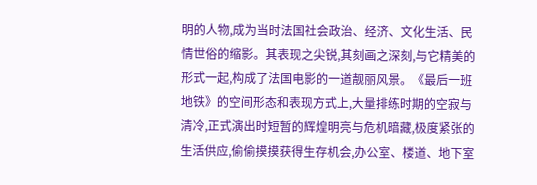明的人物,成为当时法国社会政治、经济、文化生活、民情世俗的缩影。其表现之尖锐,其刻画之深刻,与它精美的形式一起,构成了法国电影的一道靓丽风景。《最后一班地铁》的空间形态和表现方式上,大量排练时期的空寂与清冷,正式演出时短暂的辉煌明亮与危机暗藏,极度紧张的生活供应,偷偷摸摸获得生存机会,办公室、楼道、地下室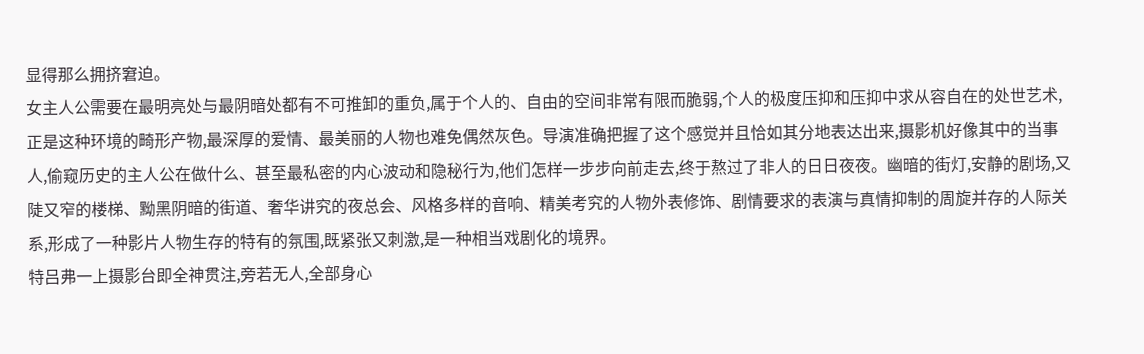显得那么拥挤窘迫。
女主人公需要在最明亮处与最阴暗处都有不可推卸的重负,属于个人的、自由的空间非常有限而脆弱,个人的极度压抑和压抑中求从容自在的处世艺术,正是这种环境的畸形产物,最深厚的爱情、最美丽的人物也难免偶然灰色。导演准确把握了这个感觉并且恰如其分地表达出来,摄影机好像其中的当事人,偷窥历史的主人公在做什么、甚至最私密的内心波动和隐秘行为,他们怎样一步步向前走去,终于熬过了非人的日日夜夜。幽暗的街灯,安静的剧场,又陡又窄的楼梯、黝黑阴暗的街道、奢华讲究的夜总会、风格多样的音响、精美考究的人物外表修饰、剧情要求的表演与真情抑制的周旋并存的人际关系,形成了一种影片人物生存的特有的氛围,既紧张又刺激,是一种相当戏剧化的境界。
特吕弗一上摄影台即全神贯注,旁若无人,全部身心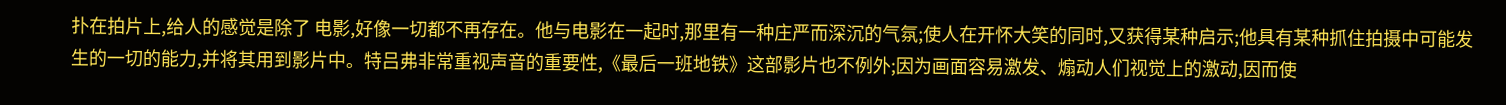扑在拍片上,给人的感觉是除了 电影,好像一切都不再存在。他与电影在一起时,那里有一种庄严而深沉的气氛;使人在开怀大笑的同时,又获得某种启示;他具有某种抓住拍摄中可能发生的一切的能力,并将其用到影片中。特吕弗非常重视声音的重要性,《最后一班地铁》这部影片也不例外;因为画面容易激发、煽动人们视觉上的激动,因而使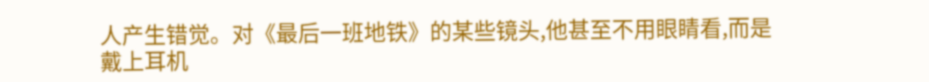人产生错觉。对《最后一班地铁》的某些镜头,他甚至不用眼睛看,而是戴上耳机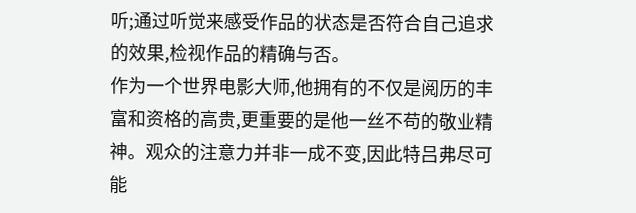听;通过听觉来感受作品的状态是否符合自己追求的效果,检视作品的精确与否。
作为一个世界电影大师,他拥有的不仅是阅历的丰富和资格的高贵,更重要的是他一丝不苟的敬业精神。观众的注意力并非一成不变,因此特吕弗尽可能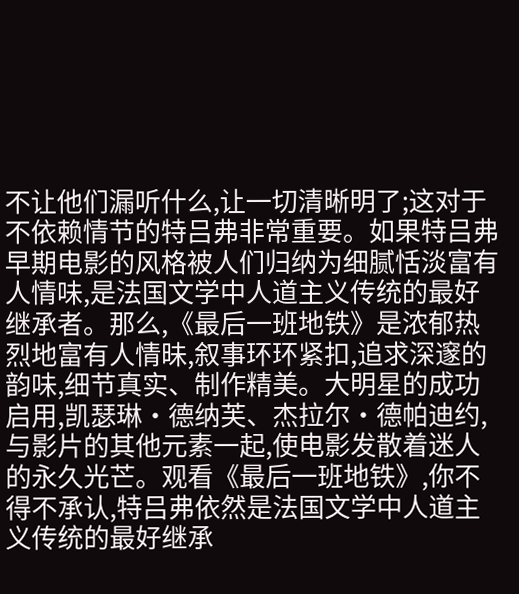不让他们漏听什么,让一切清晰明了;这对于不依赖情节的特吕弗非常重要。如果特吕弗早期电影的风格被人们归纳为细腻恬淡富有人情味,是法国文学中人道主义传统的最好继承者。那么,《最后一班地铁》是浓郁热烈地富有人情昧,叙事环环紧扣,追求深邃的韵味,细节真实、制作精美。大明星的成功启用,凯瑟琳·德纳芙、杰拉尔·德帕迪约,与影片的其他元素一起,使电影发散着迷人的永久光芒。观看《最后一班地铁》,你不得不承认,特吕弗依然是法国文学中人道主义传统的最好继承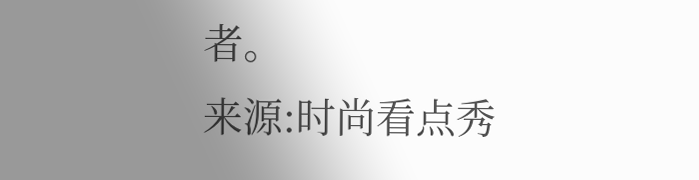者。
来源:时尚看点秀